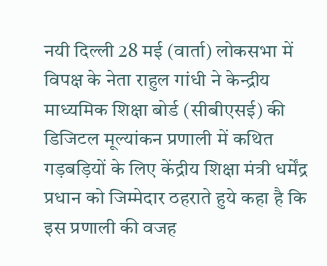नयी दिल्ली 28 मई (वार्ता) लोकसभा में विपक्ष के नेता राहुल गांधी ने केन्द्रीय माध्यमिक शिक्षा बोर्ड (सीबीएसई) की डिजिटल मूल्यांकन प्रणाली में कथित गड़बड़ियों के लिए केंद्रीय शिक्षा मंत्री धर्मेंद्र प्रधान को जिम्मेदार ठहराते हुये कहा है कि इस प्रणाली की वजह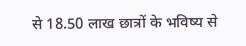से 18.50 लाख छात्रों के भविष्य से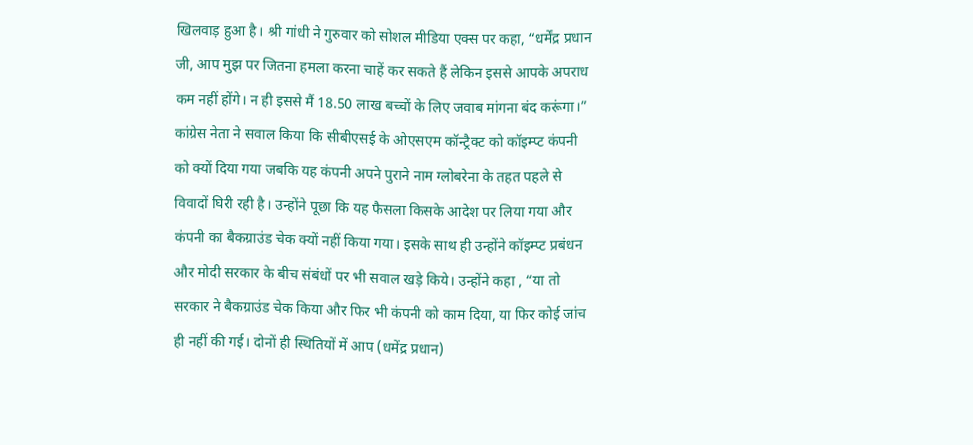खिलवाड़ हुआ है। श्री गांधी ने गुरुवार को सोशल मीडिया एक्स पर कहा, “धर्मेंद्र प्रधान जी, आप मुझ पर जितना हमला करना चाहें कर सकते हैं लेकिन इससे आपके अपराध कम नहीं होंगे। न ही इससे मैं 18.50 लाख बच्चों के लिए जवाब मांगना बंद करूंगा।”
कांग्रेस नेता ने सवाल किया कि सीबीएसई के ओएसएम कॉन्ट्रैक्ट को कॉइम्प्ट कंपनी को क्यों दिया गया जबकि यह कंपनी अपने पुराने नाम ग्लोबरेना के तहत पहले से विवादों घिरी रही है। उन्होंने पूछा कि यह फैसला किसके आदेश पर लिया गया और कंपनी का बैकग्राउंड चेक क्यों नहीं किया गया। इसके साथ ही उन्होंने कॉइम्प्ट प्रबंधन और मोदी सरकार के बीच संबंधों पर भी सवाल खड़े किये। उन्होंने कहा , “या तो सरकार ने बैकग्राउंड चेक किया और फिर भी कंपनी को काम दिया, या फिर कोई जांच ही नहीं की गई। दोनों ही स्थितियों में आप (धमेंद्र प्रधान)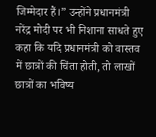जिम्मेदार हैं।” उन्होंने प्रधानमंत्री नरेंद्र मोदी पर भी निशाना साधते हुए कहा कि यदि प्रधानमंत्री को वास्तव में छात्रों की चिंता होती, तो लाखों छात्रों का भविष्य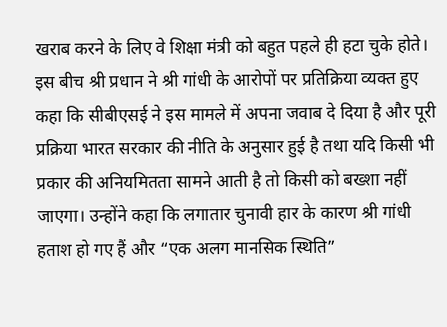खराब करने के लिए वे शिक्षा मंत्री को बहुत पहले ही हटा चुके होते।
इस बीच श्री प्रधान ने श्री गांधी के आरोपों पर प्रतिक्रिया व्यक्त हुए कहा कि सीबीएसई ने इस मामले में अपना जवाब दे दिया है और पूरी प्रक्रिया भारत सरकार की नीति के अनुसार हुई है तथा यदि किसी भी प्रकार की अनियमितता सामने आती है तो किसी को बख्शा नहीं जाएगा। उन्होंने कहा कि लगातार चुनावी हार के कारण श्री गांधी हताश हो गए हैं और “एक अलग मानसिक स्थिति”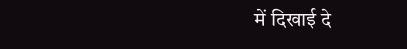में दिखाई दे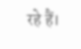रहे हैं।